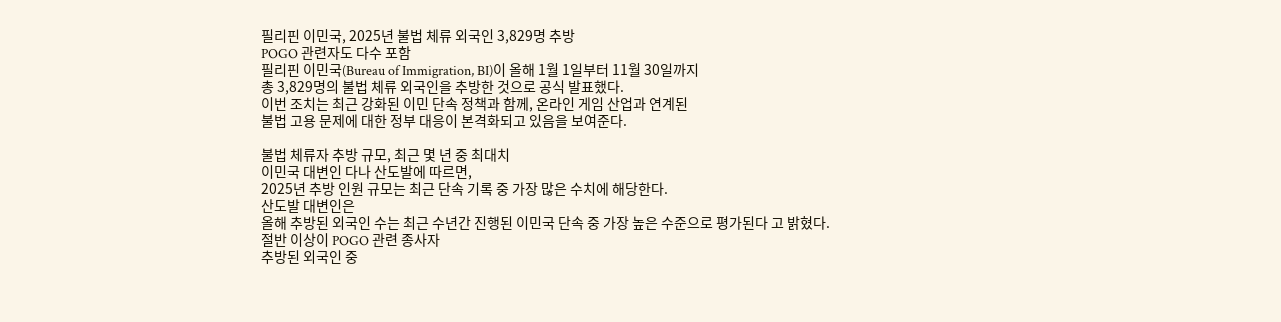필리핀 이민국, 2025년 불법 체류 외국인 3,829명 추방
POGO 관련자도 다수 포함
필리핀 이민국(Bureau of Immigration, BI)이 올해 1월 1일부터 11월 30일까지
총 3,829명의 불법 체류 외국인을 추방한 것으로 공식 발표했다.
이번 조치는 최근 강화된 이민 단속 정책과 함께, 온라인 게임 산업과 연계된
불법 고용 문제에 대한 정부 대응이 본격화되고 있음을 보여준다.

불법 체류자 추방 규모, 최근 몇 년 중 최대치
이민국 대변인 다나 산도발에 따르면,
2025년 추방 인원 규모는 최근 단속 기록 중 가장 많은 수치에 해당한다.
산도발 대변인은
올해 추방된 외국인 수는 최근 수년간 진행된 이민국 단속 중 가장 높은 수준으로 평가된다 고 밝혔다.
절반 이상이 POGO 관련 종사자
추방된 외국인 중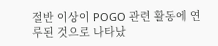절반 이상이 POGO 관련 활동에 연루된 것으로 나타났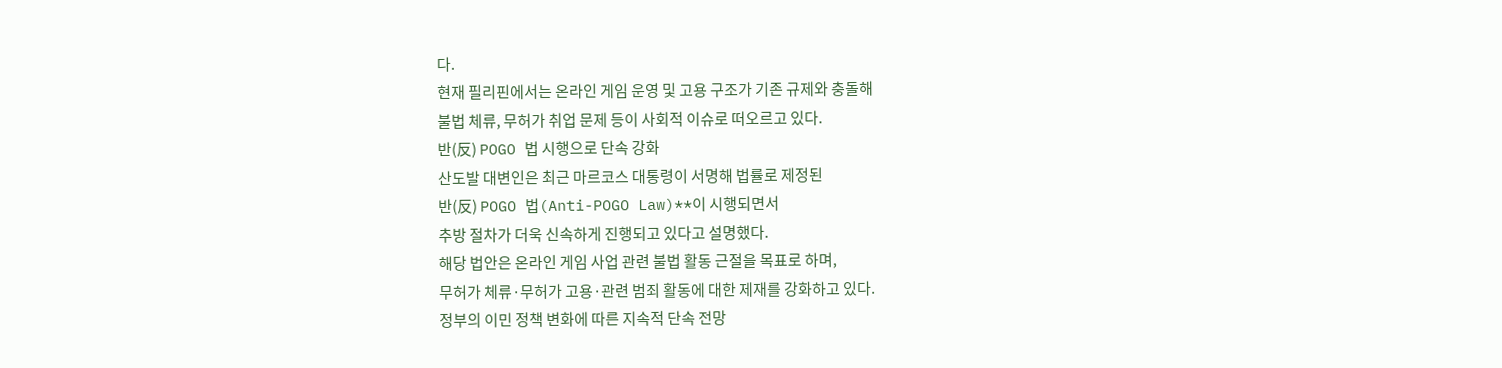다.
현재 필리핀에서는 온라인 게임 운영 및 고용 구조가 기존 규제와 충돌해
불법 체류, 무허가 취업 문제 등이 사회적 이슈로 떠오르고 있다.
반(反) POGO 법 시행으로 단속 강화
산도발 대변인은 최근 마르코스 대통령이 서명해 법률로 제정된
반(反) POGO 법(Anti-POGO Law)**이 시행되면서
추방 절차가 더욱 신속하게 진행되고 있다고 설명했다.
해당 법안은 온라인 게임 사업 관련 불법 활동 근절을 목표로 하며,
무허가 체류·무허가 고용·관련 범죄 활동에 대한 제재를 강화하고 있다.
정부의 이민 정책 변화에 따른 지속적 단속 전망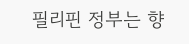필리핀 정부는 향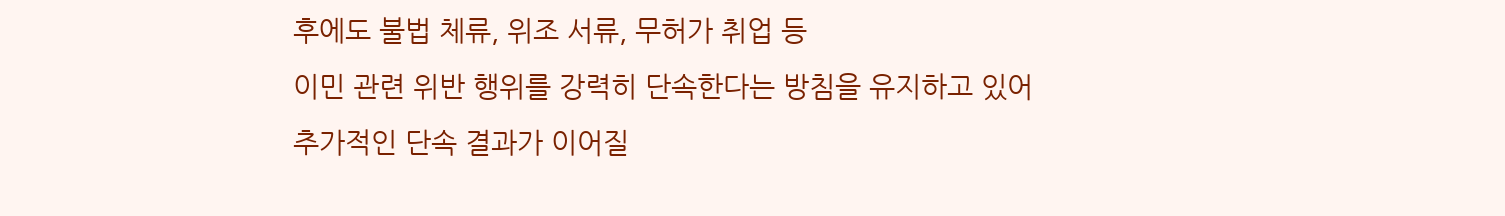후에도 불법 체류, 위조 서류, 무허가 취업 등
이민 관련 위반 행위를 강력히 단속한다는 방침을 유지하고 있어
추가적인 단속 결과가 이어질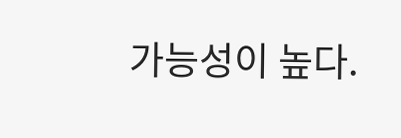가능성이 높다.